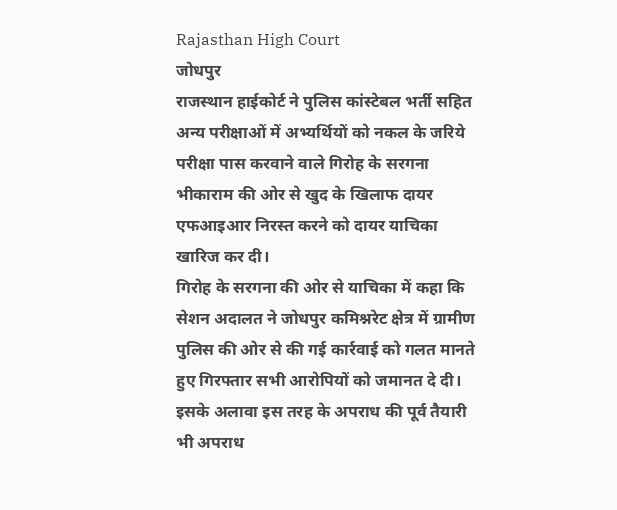Rajasthan High Court
जोधपुर
राजस्थान हाईकोर्ट ने पुलिस कांस्टेबल भर्ती सहित अन्य परीक्षाओं में अभ्यर्थियों को नकल के जरिये परीक्षा पास करवाने वाले गिरोह के सरगना भीकाराम की ओर से खुद के खिलाफ दायर एफआइआर निरस्त करने को दायर याचिका खारिज कर दी।
गिरोह के सरगना की ओर से याचिका में कहा कि सेशन अदालत ने जोधपुर कमिश्नरेट क्षेत्र में ग्रामीण पुलिस की ओर से की गई कार्रवाई को गलत मानते हुए गिरफ्तार सभी आरोपियों को जमानत दे दी। इसके अलावा इस तरह के अपराध की पूर्व तैयारी भी अपराध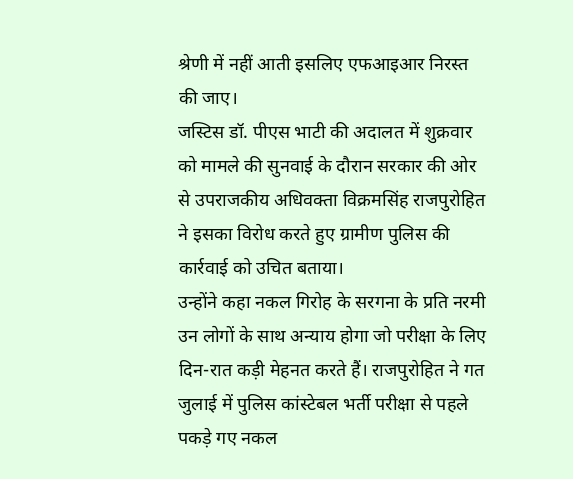श्रेणी में नहीं आती इसलिए एफआइआर निरस्त की जाए।
जस्टिस डॉ. पीएस भाटी की अदालत में शुक्रवार को मामले की सुनवाई के दौरान सरकार की ओर से उपराजकीय अधिवक्ता विक्रमसिंह राजपुरोहित ने इसका विरोध करते हुए ग्रामीण पुलिस की कार्रवाई को उचित बताया।
उन्होंने कहा नकल गिरोह के सरगना के प्रति नरमी उन लोगों के साथ अन्याय होगा जो परीक्षा के लिए दिन-रात कड़ी मेहनत करते हैं। राजपुरोहित ने गत जुलाई में पुलिस कांस्टेबल भर्ती परीक्षा से पहले पकड़े गए नकल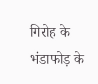गिरोह के भंडाफोड़ के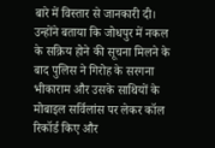बारे में विस्तार से जानकारी दी।
उन्होंने बताया कि जोधपुर में नकल के सक्रिय होने की सूचना मिलने के बाद पुलिस ने गिरोह के सरगना भीकाराम और उसके साथियों के मोबाइल सर्विलांस पर लेकर कॉल रिकॉर्ड किए और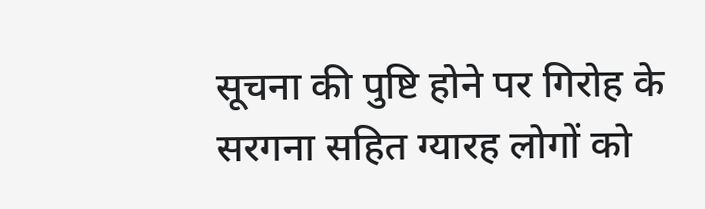सूचना की पुष्टि होने पर गिरोह के सरगना सहित ग्यारह लोगों को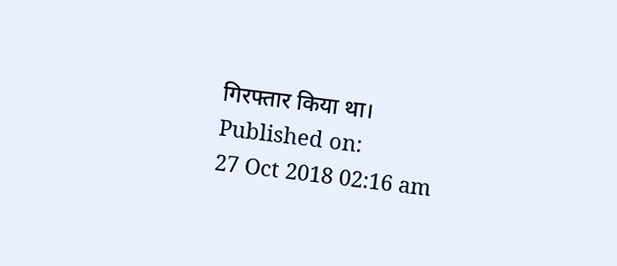गिरफ्तार किया था।
Published on:
27 Oct 2018 02:16 am